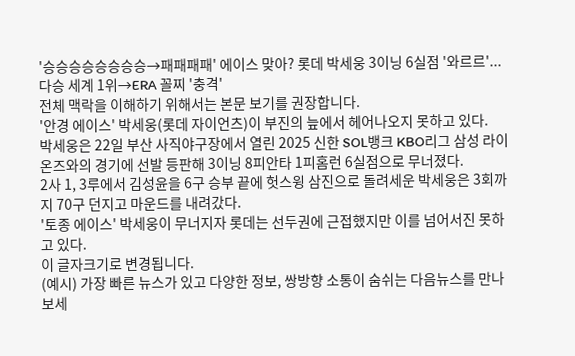'승승승승승승승승→패패패패' 에이스 맞아? 롯데 박세웅 3이닝 6실점 '와르르'...다승 세계 1위→ERA 꼴찌 '충격'
전체 맥락을 이해하기 위해서는 본문 보기를 권장합니다.
'안경 에이스' 박세웅(롯데 자이언츠)이 부진의 늪에서 헤어나오지 못하고 있다.
박세웅은 22일 부산 사직야구장에서 열린 2025 신한 SOL뱅크 KBO리그 삼성 라이온즈와의 경기에 선발 등판해 3이닝 8피안타 1피홈런 6실점으로 무너졌다.
2사 1, 3루에서 김성윤을 6구 승부 끝에 헛스윙 삼진으로 돌려세운 박세웅은 3회까지 70구 던지고 마운드를 내려갔다.
'토종 에이스' 박세웅이 무너지자 롯데는 선두권에 근접했지만 이를 넘어서진 못하고 있다.
이 글자크기로 변경됩니다.
(예시) 가장 빠른 뉴스가 있고 다양한 정보, 쌍방향 소통이 숨쉬는 다음뉴스를 만나보세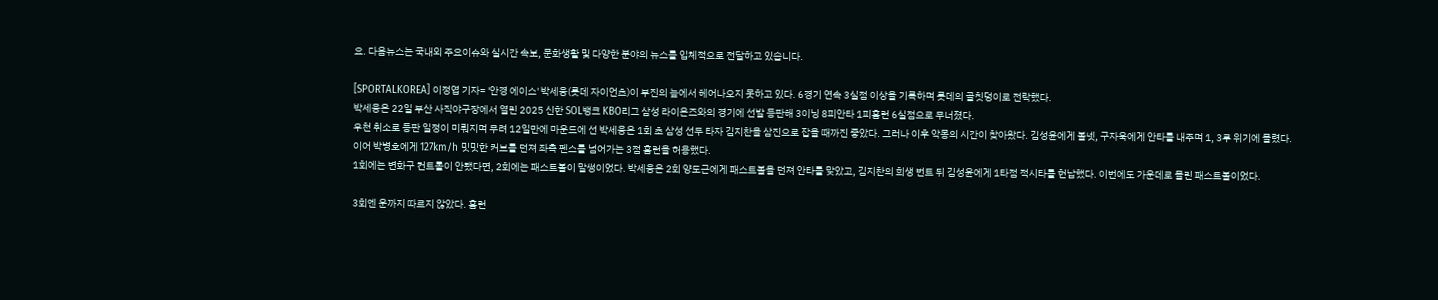요. 다음뉴스는 국내외 주요이슈와 실시간 속보, 문화생활 및 다양한 분야의 뉴스를 입체적으로 전달하고 있습니다.

[SPORTALKOREA] 이정엽 기자= '안경 에이스' 박세웅(롯데 자이언츠)이 부진의 늪에서 헤어나오지 못하고 있다. 6경기 연속 3실점 이상을 기록하며 롯데의 골칫덩이로 전락했다.
박세웅은 22일 부산 사직야구장에서 열린 2025 신한 SOL뱅크 KBO리그 삼성 라이온즈와의 경기에 선발 등판해 3이닝 8피안타 1피홈런 6실점으로 무너졌다.
우천 취소로 등판 일정이 미뤄지며 무려 12일만에 마운드에 선 박세웅은 1회 초 삼성 선두 타자 김지찬을 삼진으로 잡을 때까진 좋았다. 그러나 이후 악몽의 시간이 찾아왔다. 김성윤에게 볼넷, 구자욱에게 안타를 내주며 1, 3루 위기에 몰렸다. 이어 박병호에게 127km/h 밋밋한 커브를 던져 좌측 펜스를 넘어가는 3점 홈런을 허용했다.
1회에는 변화구 컨트롤이 안됐다면, 2회에는 패스트볼이 말썽이었다. 박세웅은 2회 양도근에게 패스트볼을 던져 안타를 맞았고, 김지찬의 희생 번트 뒤 김성윤에게 1타점 적시타를 헌납했다. 이번에도 가운데로 몰린 패스트볼이었다.

3회엔 운까지 따르지 않았다. 홈런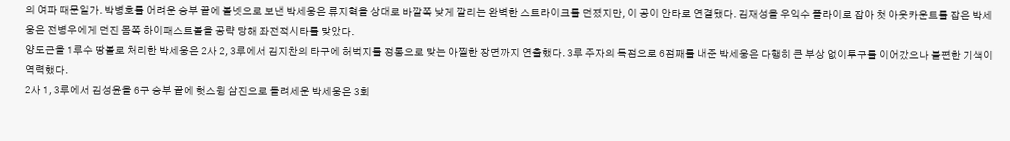의 여파 때문일가. 박병호를 어려운 승부 끝에 볼넷으로 보낸 박세웅은 류지혁을 상대로 바깥쪽 낮게 깔리는 완벽한 스트라이크를 던졌지만, 이 공이 안타로 연결됐다. 김재성을 우익수 플라이로 잡아 첫 아웃카운트를 잡은 박세웅은 전병우에게 던진 몸쪽 하이패스트볼을 공략 당해 좌전적시타를 맞았다.
양도근을 1루수 땅볼로 처리한 박세웅은 2사 2, 3루에서 김지찬의 타구에 허벅지를 정통으로 맞는 아찔한 장면까지 연출했다. 3루 주자의 득점으로 6점째를 내준 박세웅은 다행히 큰 부상 없이투구를 이어갔으나 불편한 기색이 역력했다.
2사 1, 3루에서 김성윤을 6구 승부 끝에 헛스윙 삼진으로 돌려세운 박세웅은 3회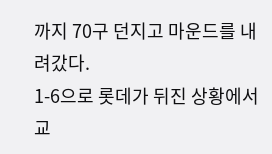까지 70구 던지고 마운드를 내려갔다.
1-6으로 롯데가 뒤진 상황에서 교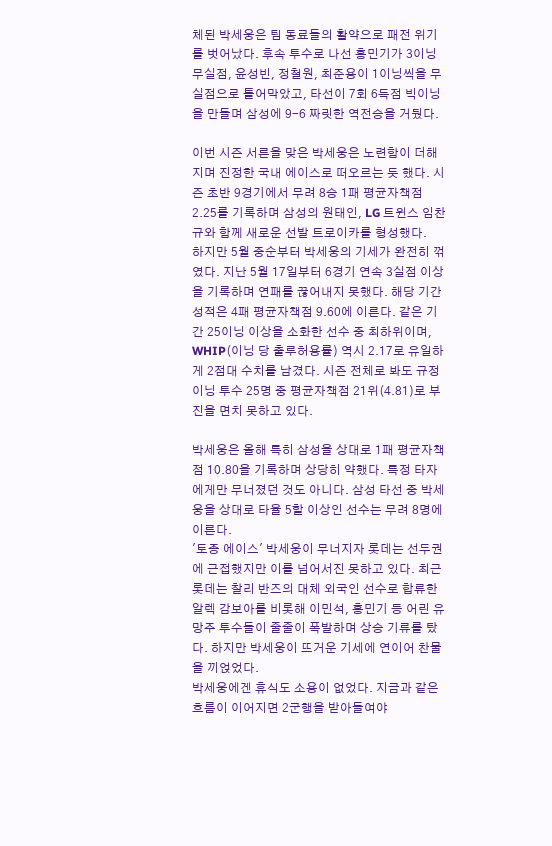체된 박세웅은 팀 동료들의 활약으로 패전 위기를 벗어났다. 후속 투수로 나선 홍민기가 3이닝 무실점, 윤성빈, 정철원, 최준용이 1이닝씩을 무실점으로 틀어막았고, 타선이 7회 6득점 빅이닝을 만들며 삼성에 9-6 짜릿한 역전승을 거뒀다.

이번 시즌 서른을 맞은 박세웅은 노련함이 더해지며 진정한 국내 에이스로 떠오르는 듯 했다. 시즌 초반 9경기에서 무려 8승 1패 평균자책점 2.25를 기록하며 삼성의 원태인, LG 트윈스 임찬규와 함께 새로운 선발 트로이카를 형성했다.
하지만 5월 중순부터 박세웅의 기세가 완전히 꺾였다. 지난 5월 17일부터 6경기 연속 3실점 이상을 기록하며 연패를 끊어내지 못했다. 해당 기간 성적은 4패 평균자책점 9.60에 이른다. 같은 기간 25이닝 이상을 소화한 선수 중 최하위이며, WHIP(이닝 당 출루허용률) 역시 2.17로 유일하게 2점대 수치를 남겼다. 시즌 전체로 봐도 규정이닝 투수 25명 중 평균자책점 21위(4.81)로 부진을 면치 못하고 있다.

박세웅은 올해 특히 삼성을 상대로 1패 평균자책점 10.80을 기록하며 상당히 약했다. 특정 타자에게만 무너졌던 것도 아니다. 삼성 타선 중 박세웅을 상대로 타율 5할 이상인 선수는 무려 8명에 이른다.
'토종 에이스' 박세웅이 무너지자 롯데는 선두권에 근접했지만 이를 넘어서진 못하고 있다. 최근 롯데는 찰리 반즈의 대체 외국인 선수로 합류한 알렉 감보아를 비롯해 이민석, 홍민기 등 어린 유망주 투수들이 줄줄이 폭발하며 상승 기류를 탔다. 하지만 박세웅이 뜨거운 기세에 연이어 찬물을 끼얹었다.
박세웅에겐 휴식도 소용이 없었다. 지금과 같은 흐름이 이어지면 2군행을 받아들여야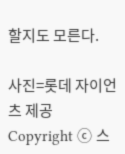할지도 모른다.

사진=롯데 자이언츠 제공
Copyright ⓒ 스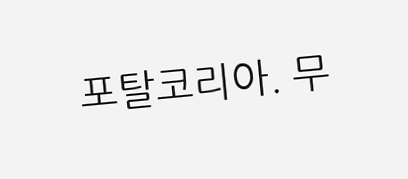포탈코리아. 무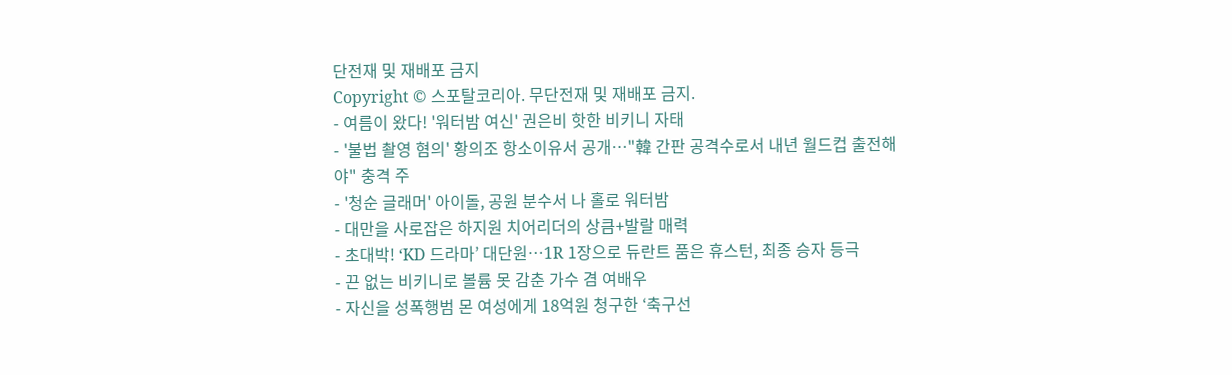단전재 및 재배포 금지
Copyright © 스포탈코리아. 무단전재 및 재배포 금지.
- 여름이 왔다! '워터밤 여신' 권은비 핫한 비키니 자태
- '불법 촬영 혐의' 황의조 항소이유서 공개…"韓 간판 공격수로서 내년 월드컵 출전해야" 충격 주
- '청순 글래머' 아이돌, 공원 분수서 나 홀로 워터밤
- 대만을 사로잡은 하지원 치어리더의 상큼+발랄 매력
- 초대박! ‘KD 드라마’ 대단원…1R 1장으로 듀란트 품은 휴스턴, 최종 승자 등극
- 끈 없는 비키니로 볼륨 못 감춘 가수 겸 여배우
- 자신을 성폭행범 몬 여성에게 18억원 청구한 ‘축구선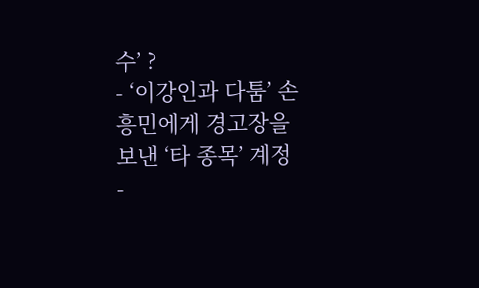수’ ?
- ‘이강인과 다툼’ 손흥민에게 경고장을 보낸 ‘타 종목’ 계정
-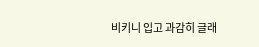비키니 입고 과감히 글래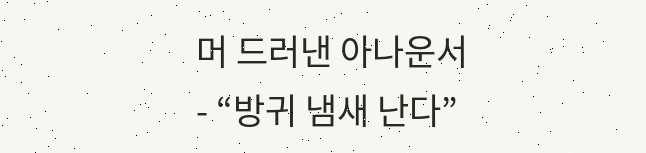머 드러낸 아나운서
- “방귀 냄새 난다”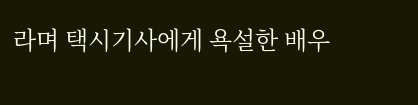라며 택시기사에게 욕설한 배우